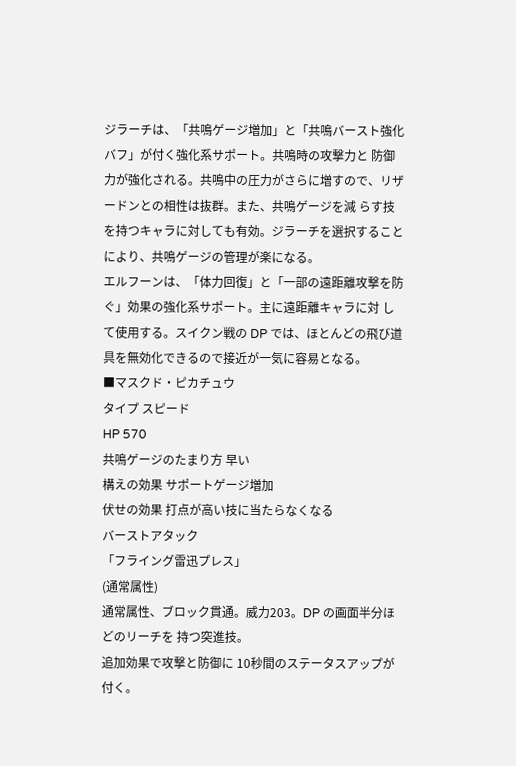ジラーチは、「共鳴ゲージ増加」と「共鳴バースト強化バフ」が付く強化系サポート。共鳴時の攻撃力と 防御力が強化される。共鳴中の圧力がさらに増すので、リザードンとの相性は抜群。また、共鳴ゲージを減 らす技を持つキャラに対しても有効。ジラーチを選択することにより、共鳴ゲージの管理が楽になる。
エルフーンは、「体力回復」と「一部の遠距離攻撃を防ぐ」効果の強化系サポート。主に遠距離キャラに対 して使用する。スイクン戦の DP では、ほとんどの飛び道具を無効化できるので接近が一気に容易となる。
■マスクド・ピカチュウ
タイプ スピード
HP 570
共鳴ゲージのたまり方 早い
構えの効果 サポートゲージ増加
伏せの効果 打点が高い技に当たらなくなる
バーストアタック
「フライング雷迅プレス」
(通常属性)
通常属性、ブロック貫通。威力203。DP の画面半分ほどのリーチを 持つ突進技。
追加効果で攻撃と防御に 10秒間のステータスアップが付く。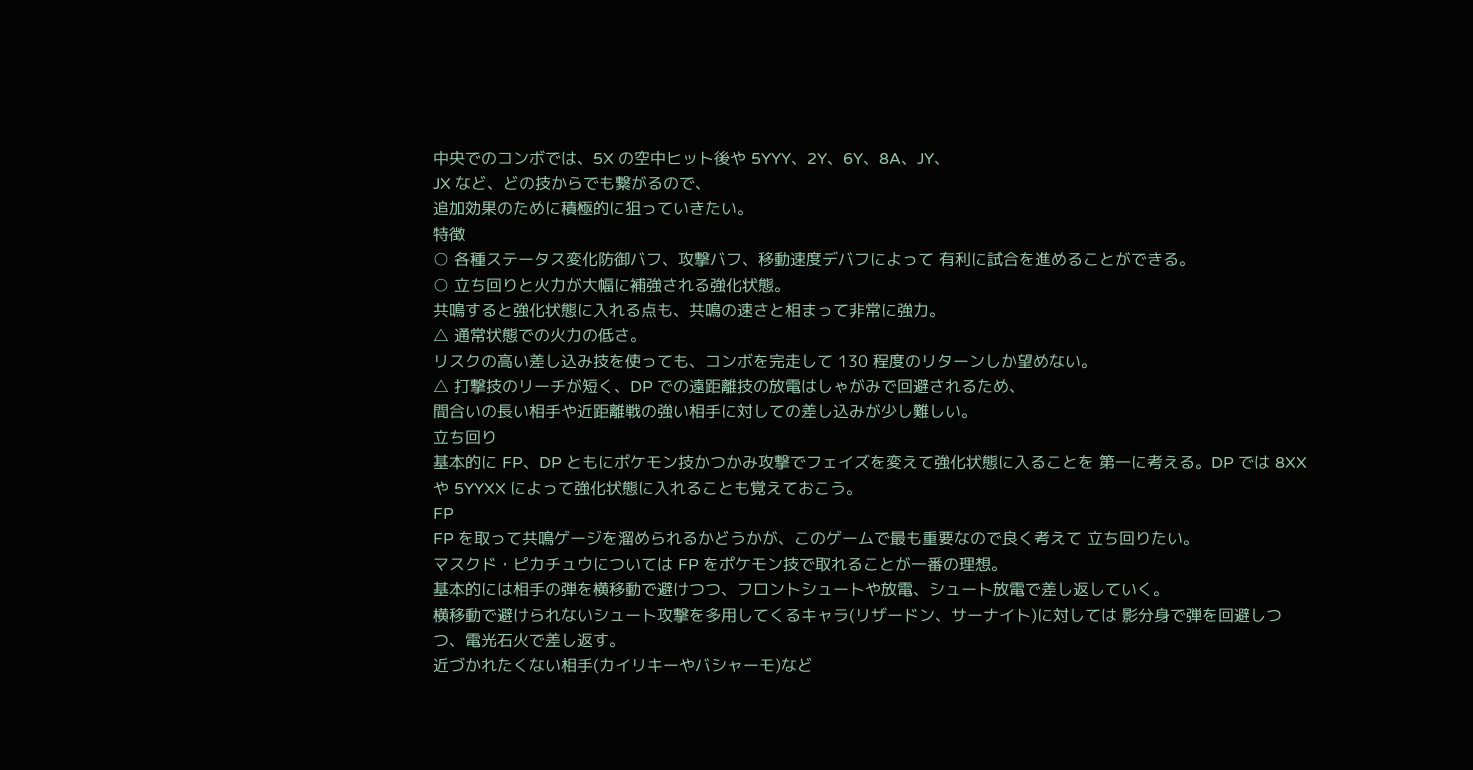中央でのコンボでは、5X の空中ヒット後や 5YYY、2Y、6Y、8A、JY、
JX など、どの技からでも繋がるので、
追加効果のために積極的に狙っていきたい。
特徴
○ 各種ステータス変化防御バフ、攻撃バフ、移動速度デバフによって 有利に試合を進めることができる。
○ 立ち回りと火力が大幅に補強される強化状態。
共鳴すると強化状態に入れる点も、共鳴の速さと相まって非常に強力。
△ 通常状態での火力の低さ。
リスクの高い差し込み技を使っても、コンボを完走して 130 程度のリターンしか望めない。
△ 打撃技のリーチが短く、DP での遠距離技の放電はしゃがみで回避されるため、
間合いの長い相手や近距離戦の強い相手に対しての差し込みが少し難しい。
立ち回り
基本的に FP、DP ともにポケモン技かつかみ攻撃でフェイズを変えて強化状態に入ることを 第一に考える。DP では 8XX や 5YYXX によって強化状態に入れることも覚えておこう。
FP
FP を取って共鳴ゲージを溜められるかどうかが、このゲームで最も重要なので良く考えて 立ち回りたい。
マスクド・ピカチュウについては FP をポケモン技で取れることが一番の理想。
基本的には相手の弾を横移動で避けつつ、フロントシュートや放電、シュート放電で差し返していく。
横移動で避けられないシュート攻撃を多用してくるキャラ(リザードン、サーナイト)に対しては 影分身で弾を回避しつつ、電光石火で差し返す。
近づかれたくない相手(カイリキーやバシャーモ)など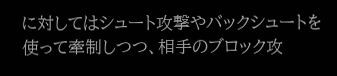に対してはシュート攻撃やバックシュートを 使って牽制しつつ、相手のブロック攻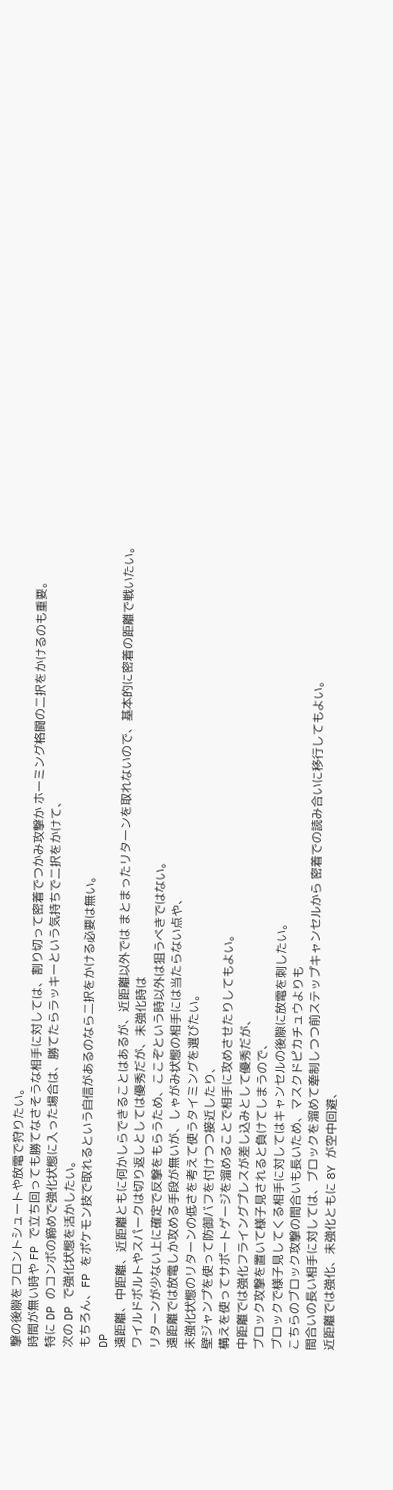撃の後隙をフロントシュートや放電で狩りたい。
時間が無い時や FP で立ち回っても勝てなさそうな相手に対しては、割り切って密着でつかみ攻撃か ホーミング格闘の二択をかけるのも重要。
特に DP のコンボの締めで強化状態に入った場合は、勝てたらラッキーという気持ちで二択をかけて、
次の DP で強化状態を活かしたい。
もちろん、FP をポケモン技で取れるという自信があるのなら二択をかける必要は無い。
DP
遠距離、中距離、近距離ともに何かしらできることはあるが、近距離以外では まとまったリターンを取れないので、基本的に密着の距離で戦いたい。
ワイルドボルトやスパークは切り返しとしては優秀だが、未強化時は
リターンが少ない上に確定で反撃をもらうため、ここぞという時以外は狙うべきではない。
遠距離では放電しか攻める手段が無いが、しゃがみ状態の相手には当たらない点や、
未強化状態のリターンの低さを考えて使うタイミングを選びたい。
壁ジャンプを使って防御バフを付けつつ接近したり、
構えを使ってサポートゲージを溜めることで相手に攻めさせたりしてもよい。
中距離では強化フライングプレスが差し込みとして優秀だが、
ブロック攻撃を置いて様子見されると負けてしまうので、
ブロックで様子見してくる相手に対してはキャンセルの後隙に放電を刺したい。
こちらのブロック攻撃の間合いも長いため、マスクドピカチュウよりも
間合いの長い相手に対しては、ブロックを溜めて牽制しつつ前ステップキャンセルから 密着での読み合いに移行してもよい。
近距離では強化、未強化ともに 8Y が空中回避、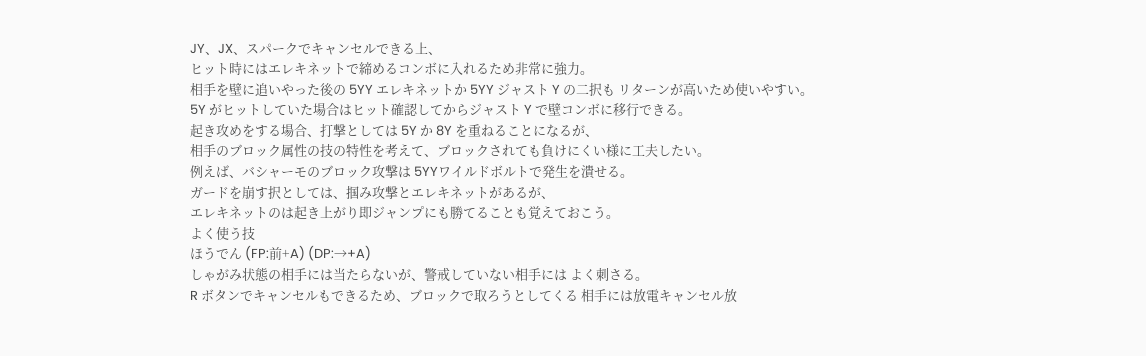JY、JX、スパークでキャンセルできる上、
ヒット時にはエレキネットで締めるコンボに入れるため非常に強力。
相手を壁に追いやった後の 5YY エレキネットか 5YY ジャスト Y の二択も リターンが高いため使いやすい。
5Y がヒットしていた場合はヒット確認してからジャスト Y で壁コンボに移行できる。
起き攻めをする場合、打撃としては 5Y か 8Y を重ねることになるが、
相手のブロック属性の技の特性を考えて、ブロックされても負けにくい様に工夫したい。
例えば、バシャーモのブロック攻撃は 5YYワイルドボルトで発生を潰せる。
ガードを崩す択としては、掴み攻撃とエレキネットがあるが、
エレキネットのは起き上がり即ジャンプにも勝てることも覚えておこう。
よく使う技
ほうでん (FP:前+A) (DP:→+A)
しゃがみ状態の相手には当たらないが、警戒していない相手には よく刺さる。
R ボタンでキャンセルもできるため、ブロックで取ろうとしてくる 相手には放電キャンセル放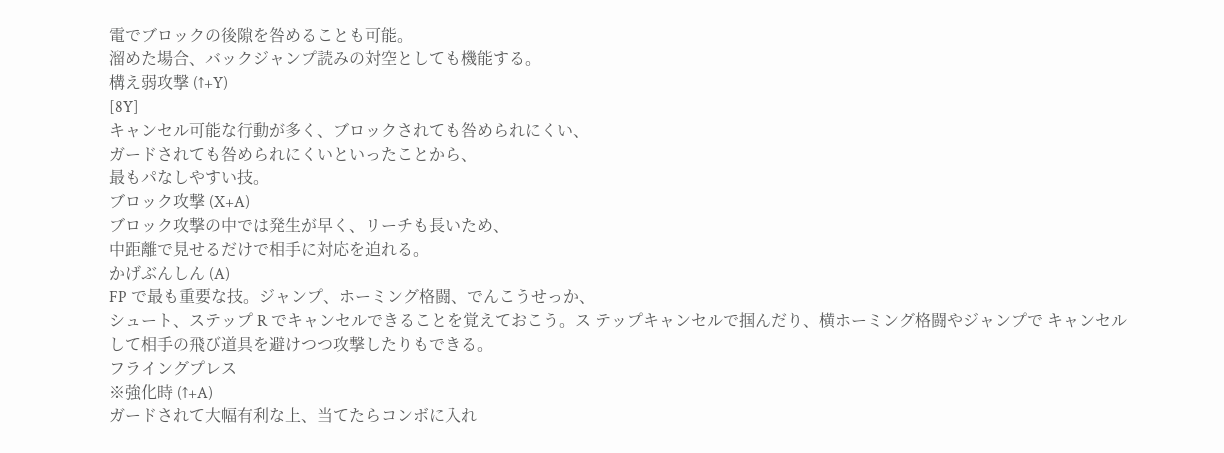電でブロックの後隙を咎めることも可能。
溜めた場合、バックジャンプ読みの対空としても機能する。
構え弱攻撃 (↑+Y)
[8Y]
キャンセル可能な行動が多く、ブロックされても咎められにくい、
ガードされても咎められにくいといったことから、
最もパなしやすい技。
ブロック攻撃 (X+A)
ブロック攻撃の中では発生が早く、リーチも長いため、
中距離で見せるだけで相手に対応を迫れる。
かげぶんしん (A)
FP で最も重要な技。ジャンプ、ホーミング格闘、でんこうせっか、
シュート、ステップ R でキャンセルできることを覚えておこう。ス テップキャンセルで掴んだり、横ホーミング格闘やジャンプで キャンセルして相手の飛び道具を避けつつ攻撃したりもできる。
フライングプレス
※強化時 (↑+A)
ガードされて大幅有利な上、当てたらコンボに入れ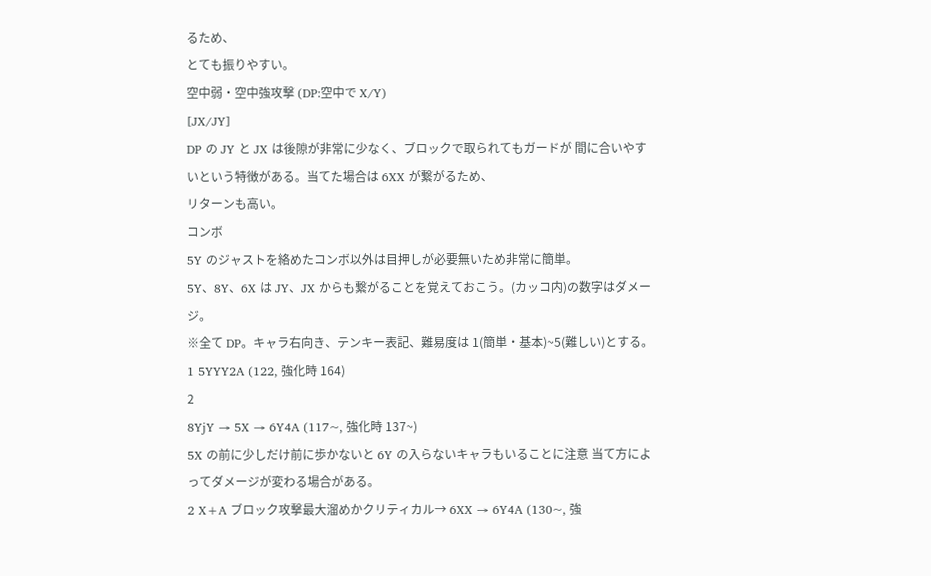るため、
とても振りやすい。
空中弱・空中強攻撃 (DP:空中で X/Y)
[JX/JY]
DP の JY と JX は後隙が非常に少なく、ブロックで取られてもガードが 間に合いやすいという特徴がある。当てた場合は 6XX が繋がるため、
リターンも高い。
コンボ
5Y のジャストを絡めたコンボ以外は目押しが必要無いため非常に簡単。
5Y、8Y、6X は JY、JX からも繋がることを覚えておこう。(カッコ内)の数字はダメージ。
※全て DP。キャラ右向き、テンキー表記、難易度は 1(簡単・基本)~5(難しい)とする。
1 5YYY2A (122, 強化時 164)
2
8YjY → 5X → 6Y4A (117~, 強化時 137~)
5X の前に少しだけ前に歩かないと 6Y の入らないキャラもいることに注意 当て方によってダメージが変わる場合がある。
2 X+A ブロック攻撃最大溜めかクリティカル→ 6XX → 6Y4A (130~, 強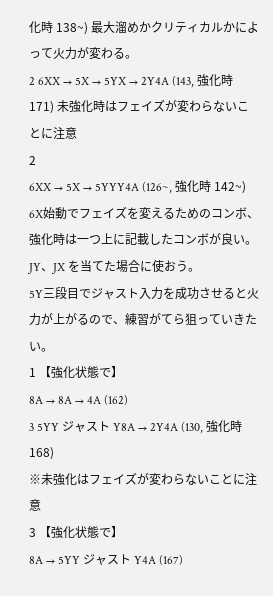化時 138~) 最大溜めかクリティカルかによって火力が変わる。
2 6XX → 5X → 5YX → 2Y4A (143, 強化時 171) 未強化時はフェイズが変わらないことに注意
2
6XX → 5X → 5YYY4A (126~, 強化時 142~)
6X始動でフェイズを変えるためのコンボ、強化時は一つ上に記載したコンボが良い。
JY、JX を当てた場合に使おう。
5Y三段目でジャスト入力を成功させると火力が上がるので、練習がてら狙っていきたい。
1 【強化状態で】
8A → 8A → 4A (162)
3 5YY ジャスト Y8A → 2Y4A (130, 強化時 168)
※未強化はフェイズが変わらないことに注意
3 【強化状態で】
8A → 5YY ジャスト Y4A (167)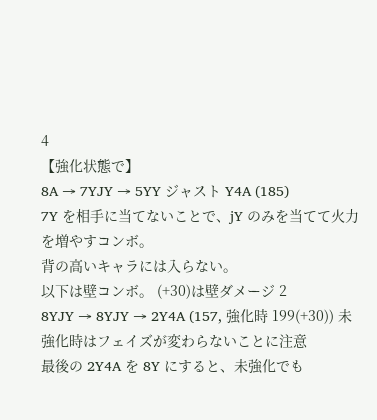4
【強化状態で】
8A → 7YJY → 5YY ジャスト Y4A (185)
7Y を相手に当てないことで、jY のみを当てて火力を増やすコンボ。
背の高いキャラには入らない。
以下は壁コンボ。 (+30)は壁ダメージ 2
8YJY → 8YJY → 2Y4A (157, 強化時 199(+30)) 未強化時はフェイズが変わらないことに注意
最後の 2Y4A を 8Y にすると、未強化でも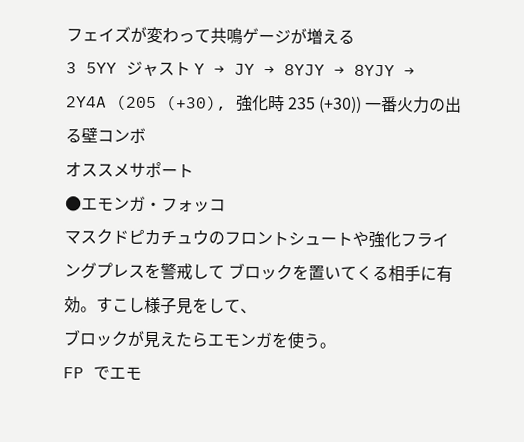フェイズが変わって共鳴ゲージが増える
3 5YY ジャスト Y → JY → 8YJY → 8YJY → 2Y4A (205 (+30), 強化時 235 (+30)) 一番火力の出る壁コンボ
オススメサポート
●エモンガ・フォッコ
マスクドピカチュウのフロントシュートや強化フライングプレスを警戒して ブロックを置いてくる相手に有効。すこし様子見をして、
ブロックが見えたらエモンガを使う。
FP でエモ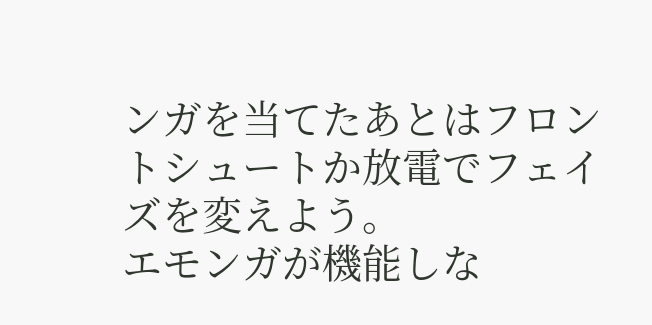ンガを当てたあとはフロントシュートか放電でフェイズを変えよう。
エモンガが機能しな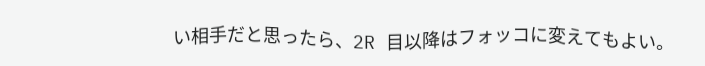い相手だと思ったら、2R 目以降はフォッコに変えてもよい。